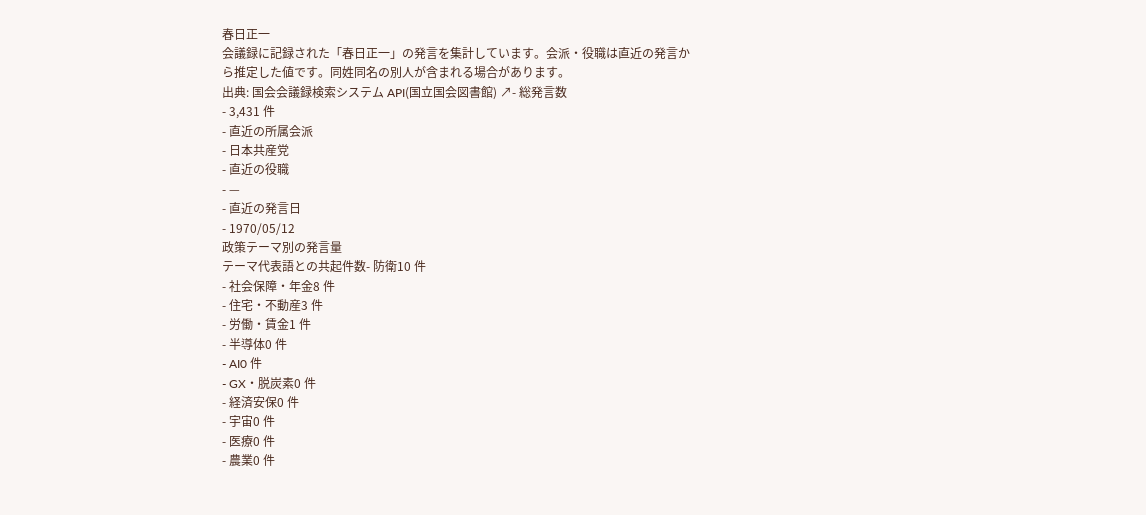春日正一
会議録に記録された「春日正一」の発言を集計しています。会派・役職は直近の発言から推定した値です。同姓同名の別人が含まれる場合があります。
出典: 国会会議録検索システム API(国立国会図書館) ↗- 総発言数
- 3,431 件
- 直近の所属会派
- 日本共産党
- 直近の役職
- —
- 直近の発言日
- 1970/05/12
政策テーマ別の発言量
テーマ代表語との共起件数- 防衛10 件
- 社会保障・年金8 件
- 住宅・不動産3 件
- 労働・賃金1 件
- 半導体0 件
- AI0 件
- GX・脱炭素0 件
- 経済安保0 件
- 宇宙0 件
- 医療0 件
- 農業0 件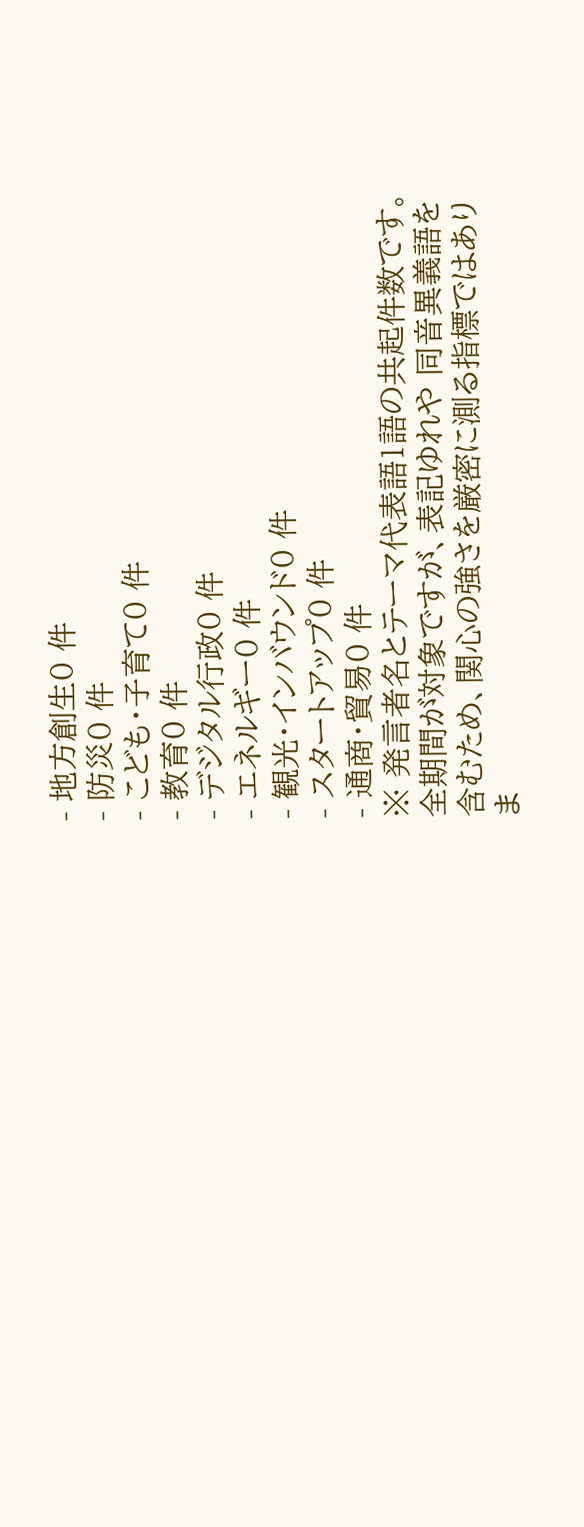- 地方創生0 件
- 防災0 件
- こども・子育て0 件
- 教育0 件
- デジタル行政0 件
- エネルギー0 件
- 観光・インバウンド0 件
- スタートアップ0 件
- 通商・貿易0 件
※ 発言者名とテーマ代表語1語の共起件数です。全期間が対象ですが、表記ゆれや 同音異義語を含むため、関心の強さを厳密に測る指標ではありま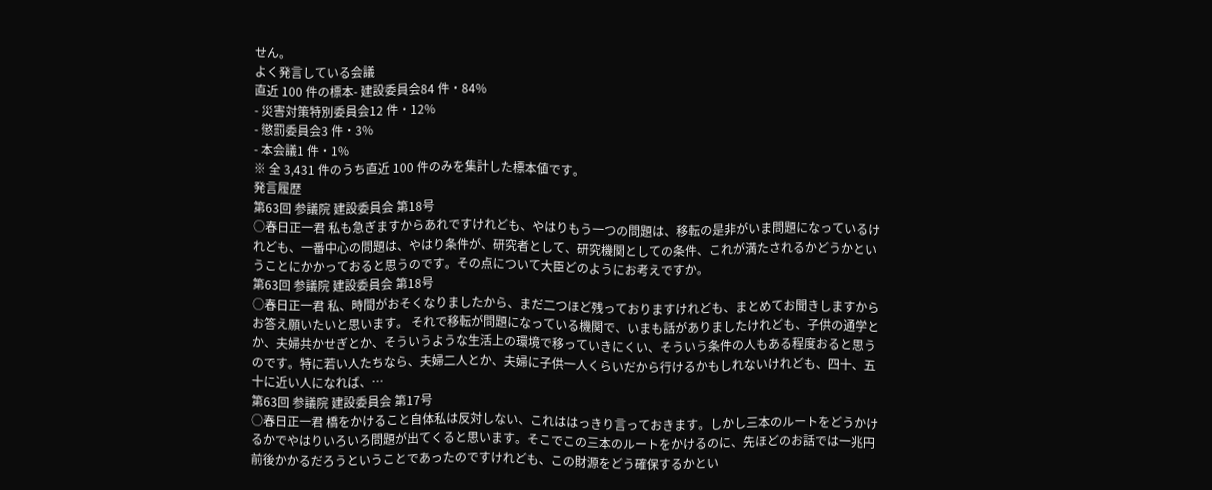せん。
よく発言している会議
直近 100 件の標本- 建設委員会84 件・84%
- 災害対策特別委員会12 件・12%
- 懲罰委員会3 件・3%
- 本会議1 件・1%
※ 全 3,431 件のうち直近 100 件のみを集計した標本値です。
発言履歴
第63回 参議院 建設委員会 第18号
○春日正一君 私も急ぎますからあれですけれども、やはりもう一つの問題は、移転の是非がいま問題になっているけれども、一番中心の問題は、やはり条件が、研究者として、研究機関としての条件、これが満たされるかどうかということにかかっておると思うのです。その点について大臣どのようにお考えですか。
第63回 参議院 建設委員会 第18号
○春日正一君 私、時間がおそくなりましたから、まだ二つほど残っておりますけれども、まとめてお聞きしますからお答え願いたいと思います。 それで移転が問題になっている機関で、いまも話がありましたけれども、子供の通学とか、夫婦共かせぎとか、そういうような生活上の環境で移っていきにくい、そういう条件の人もある程度おると思うのです。特に若い人たちなら、夫婦二人とか、夫婦に子供一人くらいだから行けるかもしれないけれども、四十、五十に近い人になれば、…
第63回 参議院 建設委員会 第17号
○春日正一君 橋をかけること自体私は反対しない、これははっきり言っておきます。しかし三本のルートをどうかけるかでやはりいろいろ問題が出てくると思います。そこでこの三本のルートをかけるのに、先ほどのお話では一兆円前後かかるだろうということであったのですけれども、この財源をどう確保するかとい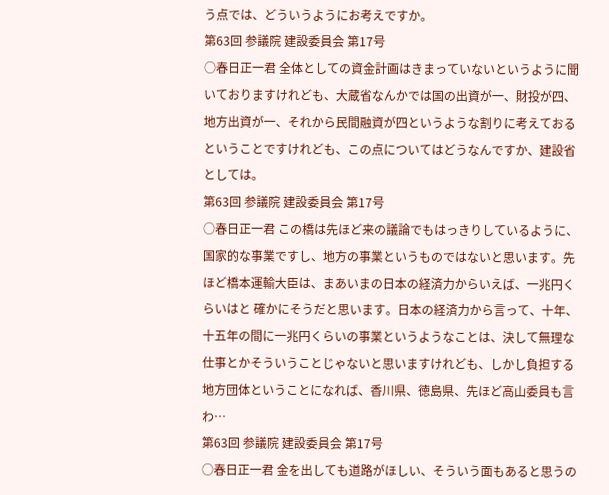う点では、どういうようにお考えですか。
第63回 参議院 建設委員会 第17号
○春日正一君 全体としての資金計画はきまっていないというように聞いておりますけれども、大蔵省なんかでは国の出資が一、財投が四、地方出資が一、それから民間融資が四というような割りに考えておるということですけれども、この点についてはどうなんですか、建設省としては。
第63回 参議院 建設委員会 第17号
○春日正一君 この橋は先ほど来の議論でもはっきりしているように、国家的な事業ですし、地方の事業というものではないと思います。先ほど橋本運輸大臣は、まあいまの日本の経済力からいえば、一兆円くらいはと 確かにそうだと思います。日本の経済力から言って、十年、十五年の間に一兆円くらいの事業というようなことは、決して無理な仕事とかそういうことじゃないと思いますけれども、しかし負担する地方団体ということになれば、香川県、徳島県、先ほど高山委員も言わ…
第63回 参議院 建設委員会 第17号
○春日正一君 金を出しても道路がほしい、そういう面もあると思うの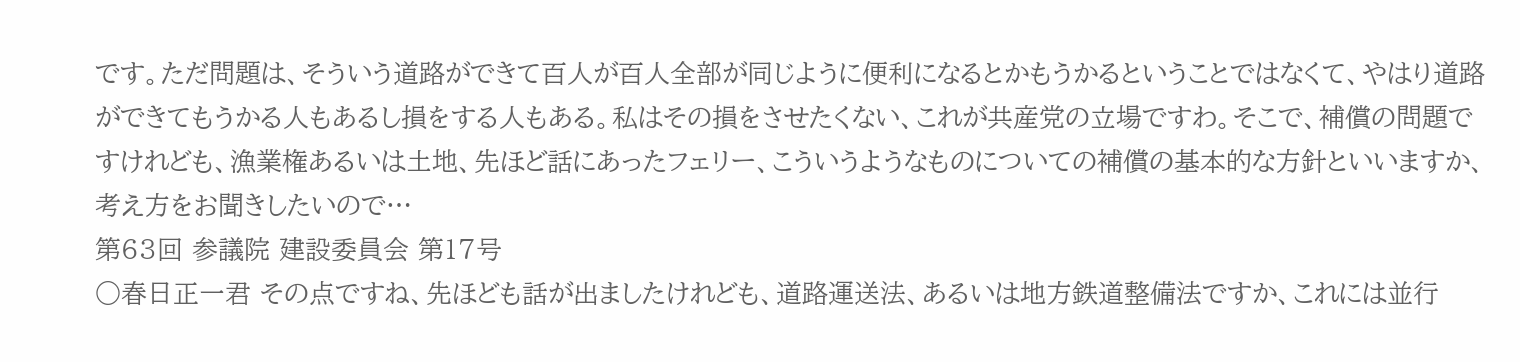です。ただ問題は、そういう道路ができて百人が百人全部が同じように便利になるとかもうかるということではなくて、やはり道路ができてもうかる人もあるし損をする人もある。私はその損をさせたくない、これが共産党の立場ですわ。そこで、補償の問題ですけれども、漁業権あるいは土地、先ほど話にあったフェリー、こういうようなものについての補償の基本的な方針といいますか、考え方をお聞きしたいので…
第63回 参議院 建設委員会 第17号
○春日正一君 その点ですね、先ほども話が出ましたけれども、道路運送法、あるいは地方鉄道整備法ですか、これには並行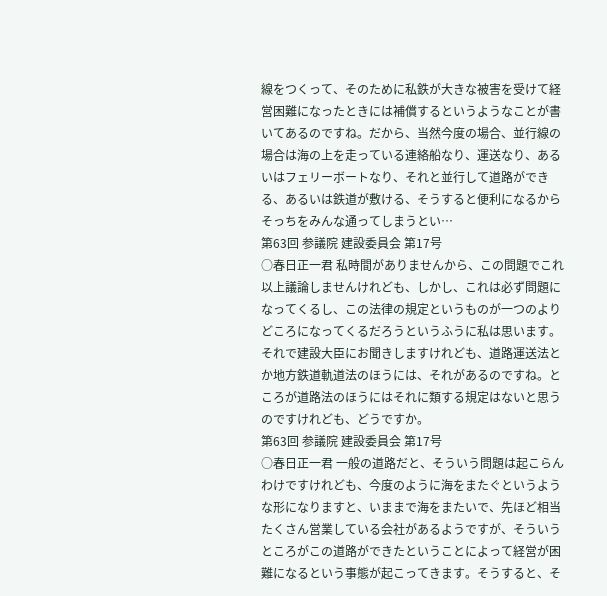線をつくって、そのために私鉄が大きな被害を受けて経営困難になったときには補償するというようなことが書いてあるのですね。だから、当然今度の場合、並行線の場合は海の上を走っている連絡船なり、運送なり、あるいはフェリーボートなり、それと並行して道路ができる、あるいは鉄道が敷ける、そうすると便利になるからそっちをみんな通ってしまうとい…
第63回 参議院 建設委員会 第17号
○春日正一君 私時間がありませんから、この問題でこれ以上議論しませんけれども、しかし、これは必ず問題になってくるし、この法律の規定というものが一つのよりどころになってくるだろうというふうに私は思います。それで建設大臣にお聞きしますけれども、道路運送法とか地方鉄道軌道法のほうには、それがあるのですね。ところが道路法のほうにはそれに類する規定はないと思うのですけれども、どうですか。
第63回 参議院 建設委員会 第17号
○春日正一君 一般の道路だと、そういう問題は起こらんわけですけれども、今度のように海をまたぐというような形になりますと、いままで海をまたいで、先ほど相当たくさん営業している会社があるようですが、そういうところがこの道路ができたということによって経営が困難になるという事態が起こってきます。そうすると、そ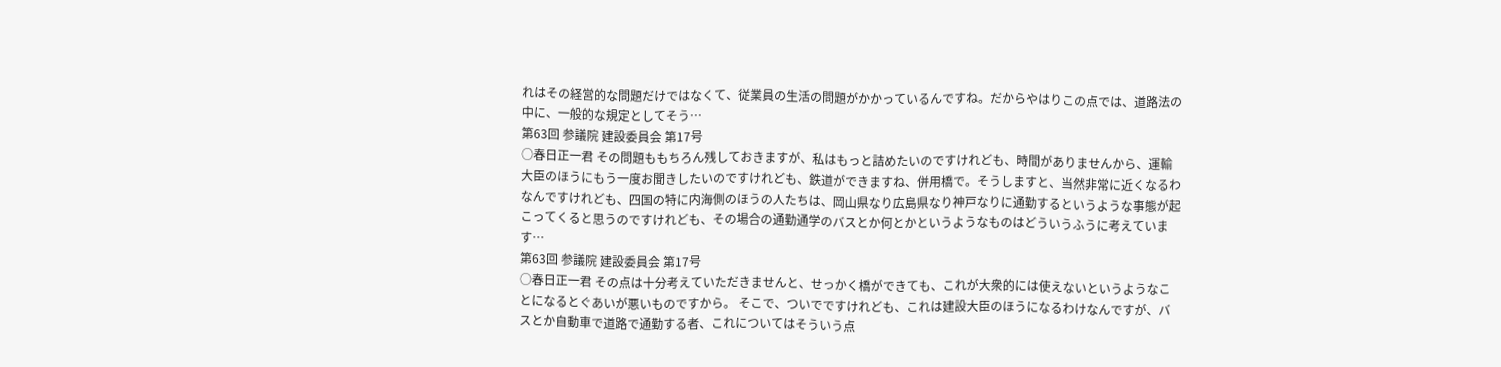れはその経営的な問題だけではなくて、従業員の生活の問題がかかっているんですね。だからやはりこの点では、道路法の中に、一般的な規定としてそう…
第63回 参議院 建設委員会 第17号
○春日正一君 その問題ももちろん残しておきますが、私はもっと詰めたいのですけれども、時間がありませんから、運輸大臣のほうにもう一度お聞きしたいのですけれども、鉄道ができますね、併用橋で。そうしますと、当然非常に近くなるわなんですけれども、四国の特に内海側のほうの人たちは、岡山県なり広島県なり神戸なりに通勤するというような事態が起こってくると思うのですけれども、その場合の通勤通学のバスとか何とかというようなものはどういうふうに考えています…
第63回 参議院 建設委員会 第17号
○春日正一君 その点は十分考えていただきませんと、せっかく橋ができても、これが大衆的には使えないというようなことになるとぐあいが悪いものですから。 そこで、ついでですけれども、これは建設大臣のほうになるわけなんですが、バスとか自動車で道路で通勤する者、これについてはそういう点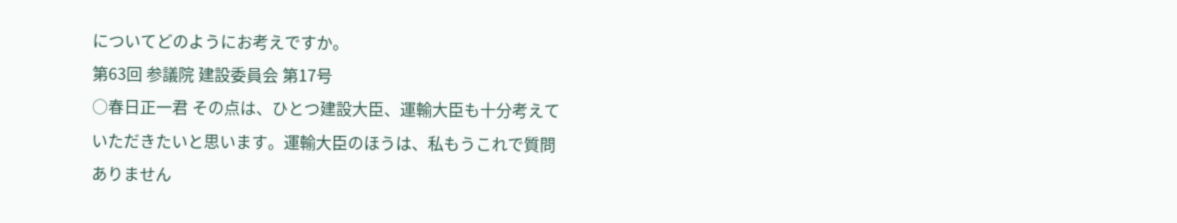についてどのようにお考えですか。
第63回 参議院 建設委員会 第17号
○春日正一君 その点は、ひとつ建設大臣、運輸大臣も十分考えていただきたいと思います。運輸大臣のほうは、私もうこれで質問ありません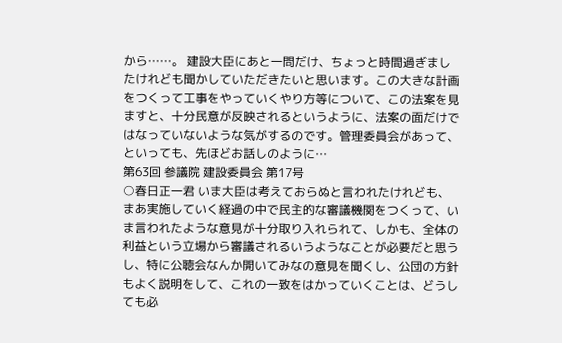から……。 建設大臣にあと一問だけ、ちょっと時間過ぎましたけれども聞かしていただきたいと思います。この大きな計画をつくって工事をやっていくやり方等について、この法案を見ますと、十分民意が反映されるというように、法案の面だけではなっていないような気がするのです。管理委員会があって、といっても、先ほどお話しのように…
第63回 参議院 建設委員会 第17号
○春日正一君 いま大臣は考えておらぬと言われたけれども、まあ実施していく経過の中で民主的な審議機関をつくって、いま言われたような意見が十分取り入れられて、しかも、全体の利益という立場から審議されるいうようなことが必要だと思うし、特に公聴会なんか開いてみなの意見を聞くし、公団の方針もよく説明をして、これの一致をはかっていくことは、どうしても必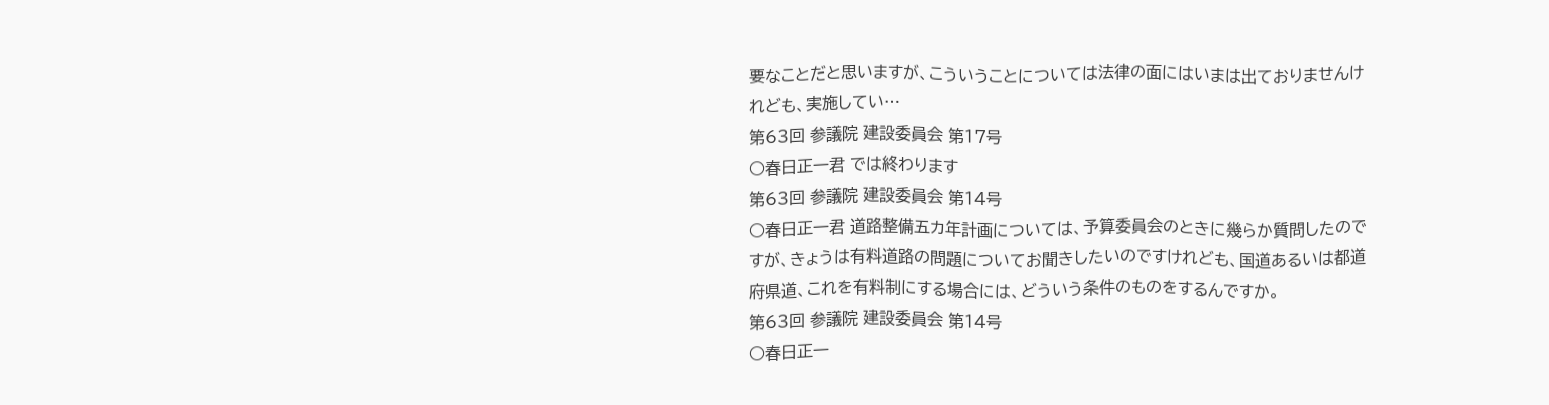要なことだと思いますが、こういうことについては法律の面にはいまは出ておりませんけれども、実施してい…
第63回 参議院 建設委員会 第17号
○春日正一君 では終わります
第63回 参議院 建設委員会 第14号
○春日正一君 道路整備五カ年計画については、予算委員会のときに幾らか質問したのですが、きょうは有料道路の問題についてお聞きしたいのですけれども、国道あるいは都道府県道、これを有料制にする場合には、どういう条件のものをするんですか。
第63回 参議院 建設委員会 第14号
○春日正一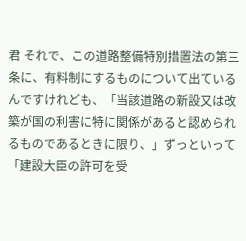君 それで、この道路整備特別措置法の第三条に、有料制にするものについて出ているんですけれども、「当該道路の新設又は改築が国の利害に特に関係があると認められるものであるときに限り、」ずっといって「建設大臣の許可を受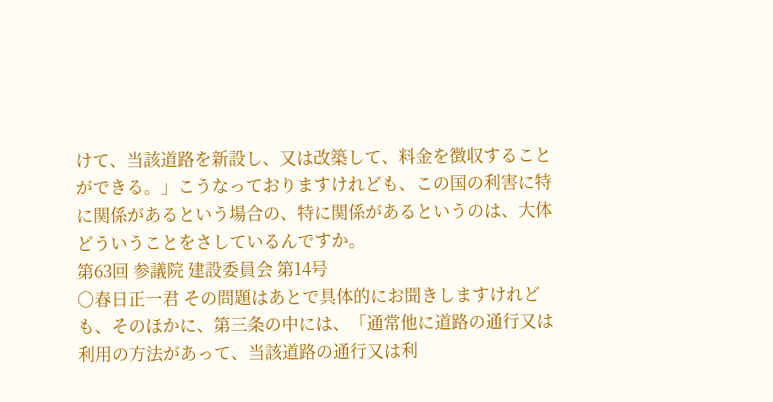けて、当該道路を新設し、又は改築して、料金を徴収することができる。」こうなっておりますけれども、この国の利害に特に関係があるという場合の、特に関係があるというのは、大体どういうことをさしているんですか。
第63回 参議院 建設委員会 第14号
○春日正一君 その問題はあとで具体的にお聞きしますけれども、そのほかに、第三条の中には、「通常他に道路の通行又は利用の方法があって、当該道路の通行又は利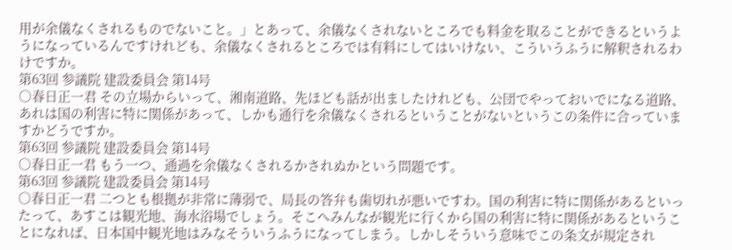用が余儀なくされるものでないこと。」とあって、余儀なくされないところでも料金を取ることができるというようになっているんですけれども、余儀なくされるところでは有料にしてはいけない、こういうふうに解釈されるわけですか。
第63回 参議院 建設委員会 第14号
○春日正一君 その立場からいって、湘南道路、先ほども話が出ましたけれども、公団でやっておいでになる道路、あれは国の利害に特に関係があって、しかも通行を余儀なくされるということがないというこの条件に合っていますかどうですか。
第63回 参議院 建設委員会 第14号
○春日正一君 もう一つ、通過を余儀なくされるかされぬかという問題です。
第63回 参議院 建設委員会 第14号
○春日正一君 二つとも根拠が非常に薄弱で、局長の答弁も歯切れが悪いですわ。国の利害に特に関係があるといったって、あすこは観光地、海水浴場でしょう。そこへみんなが観光に行くから国の利害に特に関係があるということになれば、日本国中観光地はみなそういうふうになってしまう。しかしそういう意味でこの条文が規定され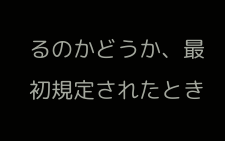るのかどうか、最初規定されたとき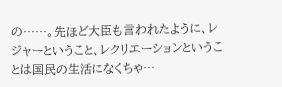の……。先ほど大臣も言われたように、レジャーということ、レクリエーションということは国民の生活になくちゃ…